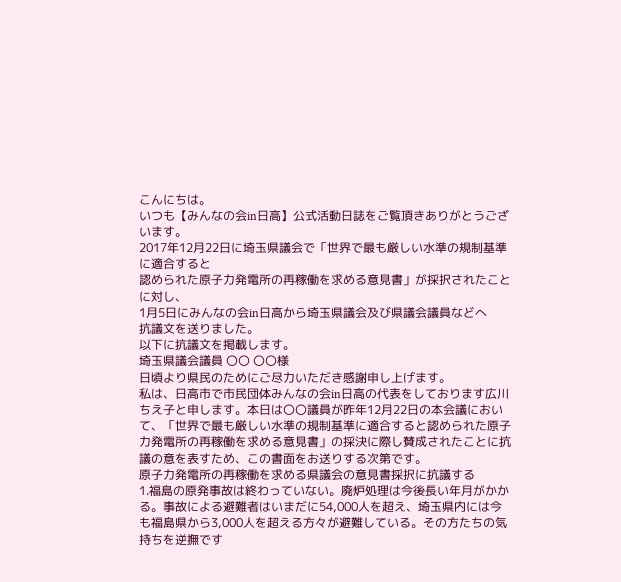こんにちは。
いつも【みんなの会in日高】公式活動日誌をご覧頂きありがとうございます。
2017年12月22日に埼玉県議会で「世界で最も厳しい水準の規制基準に適合すると
認められた原子力発電所の再稼働を求める意見書」が採択されたことに対し、
1月5日にみんなの会in日高から埼玉県議会及び県議会議員などへ
抗議文を送りました。
以下に抗議文を掲載します。
埼玉県議会議員 〇〇 〇〇様
日頃より県民のためにご尽力いただき感謝申し上げます。
私は、日高市で市民団体みんなの会in日高の代表をしております広川ちえ子と申します。本日は〇〇議員が昨年12月22日の本会議において、「世界で最も厳しい水準の規制基準に適合すると認められた原子力発電所の再稼働を求める意見書」の採決に際し賛成されたことに抗議の意を表すため、この書面をお送りする次第です。
原子力発電所の再稼働を求める県議会の意見書採択に抗議する
1.福島の原発事故は終わっていない。廃炉処理は今後長い年月がかかる。事故による避難者はいまだに54,000人を超え、埼玉県内には今も福島県から3,000人を超える方々が避難している。その方たちの気持ちを逆撫です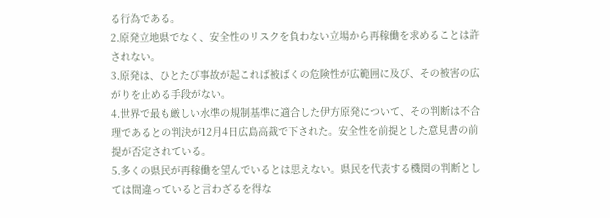る行為である。
2.原発立地県でなく、安全性のリスクを負わない立場から再稼働を求めることは許されない。
3.原発は、ひとたび事故が起これば被ばくの危険性が広範囲に及び、その被害の広がりを止める手段がない。
4.世界で最も厳しい水準の規制基準に適合した伊方原発について、その判断は不合理であるとの判決が12月4日広島高裁で下された。安全性を前提とした意見書の前提が否定されている。
5.多くの県民が再稼働を望んでいるとは思えない。県民を代表する機関の判断としては間違っていると言わざるを得な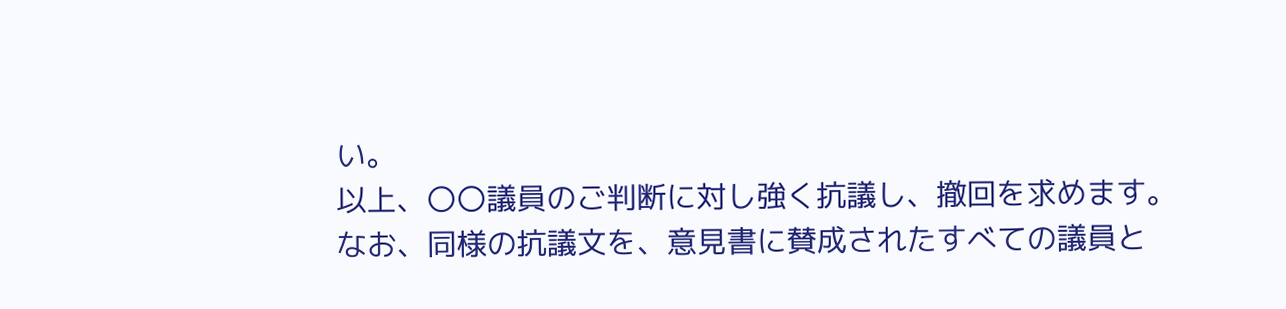い。
以上、〇〇議員のご判断に対し強く抗議し、撤回を求めます。
なお、同様の抗議文を、意見書に賛成されたすべての議員と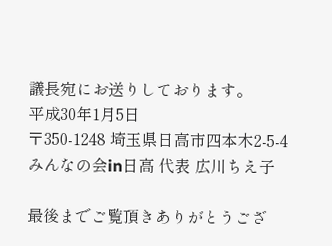議長宛にお送りしております。
平成30年1月5日
〒350-1248 埼玉県日高市四本木2-5-4
みんなの会in日高 代表 広川ちえ子

最後までご覧頂きありがとうござ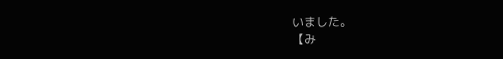いました。
【み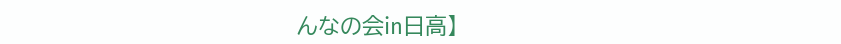んなの会in日高】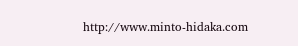http://www.minto-hidaka.com